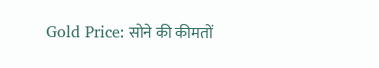Gold Price: सोने की कीमतों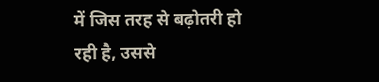में जिस तरह से बढ़ोतरी हो रही है, उससे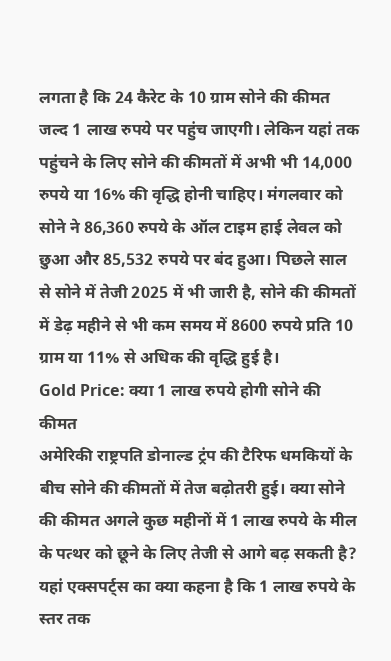लगता है कि 24 कैरेट के 10 ग्राम सोने की कीमत जल्द 1 लाख रुपये पर पहुंच जाएगी। लेकिन यहां तक पहुंचने के लिए सोने की कीमतों में अभी भी 14,000 रुपये या 16% की वृद्धि होनी चाहिए। मंगलवार को सोने ने 86,360 रुपये के ऑल टाइम हाई लेवल को छुआ और 85,532 रुपये पर बंद हुआ। पिछले साल से सोने में तेजी 2025 में भी जारी है, सोने की कीमतों में डेढ़ महीने से भी कम समय में 8600 रुपये प्रति 10 ग्राम या 11% से अधिक की वृद्धि हुई है।
Gold Price: क्या 1 लाख रुपये होगी सोने की कीमत
अमेरिकी राष्ट्रपति डोनाल्ड ट्रंप की टैरिफ धमकियों के बीच सोने की कीमतों में तेज बढ़ोतरी हुई। क्या सोने की कीमत अगले कुछ महीनों में 1 लाख रुपये के मील के पत्थर को छूने के लिए तेजी से आगे बढ़ सकती है? यहां एक्सपर्ट्स का क्या कहना है कि 1 लाख रुपये के स्तर तक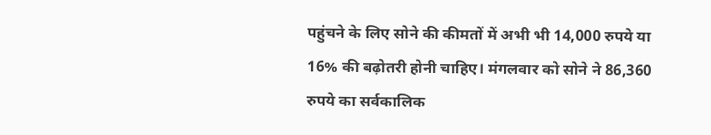पहुंचने के लिए सोने की कीमतों में अभी भी 14,000 रुपये या 16% की बढ़ोतरी होनी चाहिए। मंगलवार को सोने ने 86,360 रुपये का सर्वकालिक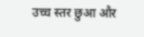उच्च स्तर छुआ और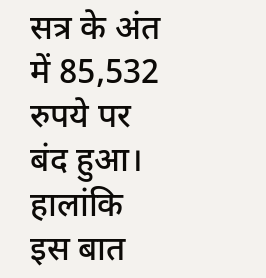सत्र के अंत में 85,532 रुपये पर बंद हुआ। हालांकि इस बात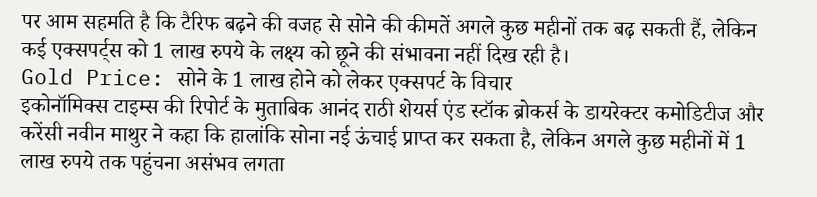पर आम सहमति है कि टैरिफ बढ़ने की वजह से सोने की कीमतें अगले कुछ महीनों तक बढ़ सकती हैं, लेकिन कई एक्सपर्ट्स को 1 लाख रुपये के लक्ष्य को छूने की संभावना नहीं दिख रही है।
Gold Price: सोने के 1 लाख होने को लेकर एक्सपर्ट के विचार
इकोनॉमिक्स टाइम्स की रिपोर्ट के मुताबिक आनंद राठी शेयर्स एंड स्टॉक ब्रोकर्स के डायरेक्टर कमोडिटीज और करेंसी नवीन माथुर ने कहा कि हालांकि सोना नई ऊंचाई प्राप्त कर सकता है, लेकिन अगले कुछ महीनों में 1 लाख रुपये तक पहुंचना असंभव लगता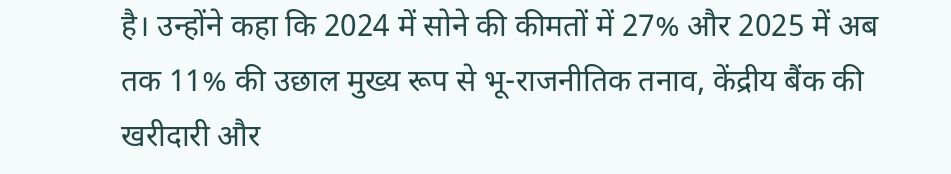है। उन्होंने कहा कि 2024 में सोने की कीमतों में 27% और 2025 में अब तक 11% की उछाल मुख्य रूप से भू-राजनीतिक तनाव, केंद्रीय बैंक की खरीदारी और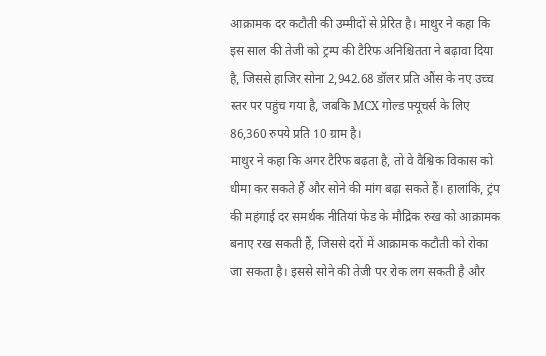आक्रामक दर कटौती की उम्मीदों से प्रेरित है। माथुर ने कहा कि इस साल की तेजी को ट्रम्प की टैरिफ अनिश्चितता ने बढ़ावा दिया है, जिससे हाजिर सोना 2,942.68 डॉलर प्रति औंस के नए उच्च स्तर पर पहुंच गया है, जबकि MCX गोल्ड फ्यूचर्स के लिए 86,360 रुपये प्रति 10 ग्राम है।
माथुर ने कहा कि अगर टैरिफ बढ़ता है, तो वे वैश्विक विकास को धीमा कर सकते हैं और सोने की मांग बढ़ा सकते हैं। हालांकि, ट्रंप की महंगाई दर समर्थक नीतियां फेड के मौद्रिक रुख को आक्रामक बनाए रख सकती हैं, जिससे दरों में आक्रामक कटौती को रोका जा सकता है। इससे सोने की तेजी पर रोक लग सकती है और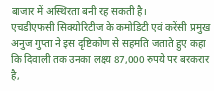बाजार में अस्थिरता बनी रह सकती है।
एचडीएफसी सिक्योरिटीज के कमोडिटी एवं करेंसी प्रमुख अनुज गुप्ता ने इस दृष्टिकोण से सहमति जताते हुए कहा कि दिवाली तक उनका लक्ष्य 87,000 रुपये पर बरकरार है,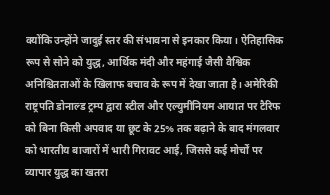क्योंकि उन्होंने जादुई स्तर की संभावना से इनकार किया। ऐतिहासिक रूप से सोने को युद्ध, आर्थिक मंदी और महंगाई जैसी वैश्विक अनिश्चितताओं के खिलाफ बचाव के रूप में देखा जाता है। अमेरिकी राष्ट्रपति डोनाल्ड ट्रम्प द्वारा स्टील और एल्युमीनियम आयात पर टैरिफ को बिना किसी अपवाद या छूट के 25% तक बढ़ाने के बाद मंगलवार को भारतीय बाजारों में भारी गिरावट आई, जिससे कई मोर्चों पर व्यापार युद्ध का खतरा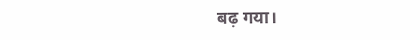बढ़ गया।